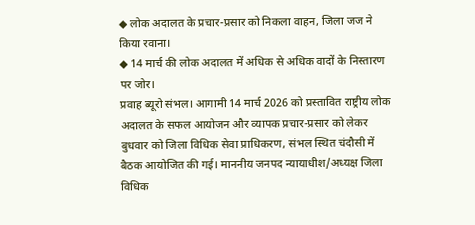◆ लोक अदालत के प्रचार-प्रसार को निकला वाहन, जिला जज ने किया रवाना।
◆ 14 मार्च की लोक अदालत में अधिक से अधिक वादों के निस्तारण पर जोर।
प्रवाह ब्यूरो संभल। आगामी 14 मार्च 2026 को प्रस्तावित राष्ट्रीय लोक अदालत के सफल आयोजन और व्यापक प्रचार-प्रसार को लेकर बुधवार को जिला विधिक सेवा प्राधिकरण, संभल स्थित चंदौसी में बैठक आयोजित की गई। माननीय जनपद न्यायाधीश/अध्यक्ष जिला विधिक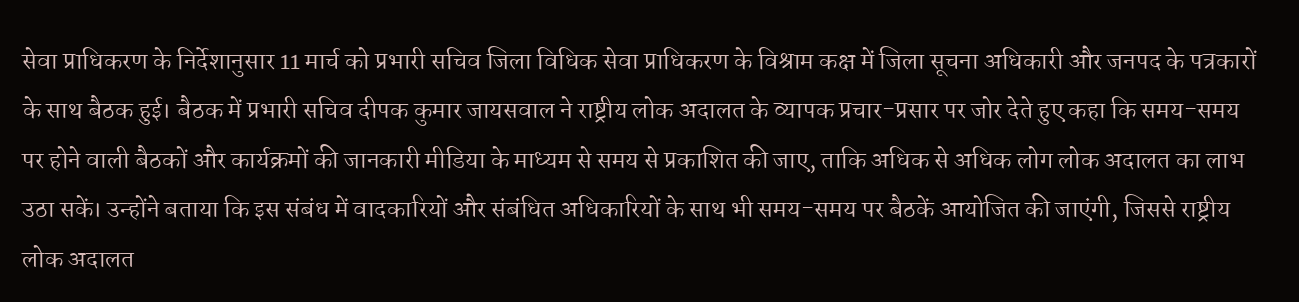सेवा प्राधिकरण के निर्देशानुसार 11 मार्च को प्रभारी सचिव जिला विधिक सेवा प्राधिकरण के विश्राम कक्ष में जिला सूचना अधिकारी और जनपद के पत्रकारों के साथ बैठक हुई। बैठक में प्रभारी सचिव दीपक कुमार जायसवाल ने राष्ट्रीय लोक अदालत के व्यापक प्रचार-प्रसार पर जोर देते हुए कहा कि समय-समय पर होने वाली बैठकों और कार्यक्रमों की जानकारी मीडिया के माध्यम से समय से प्रकाशित की जाए, ताकि अधिक से अधिक लोग लोक अदालत का लाभ उठा सकें। उन्होंने बताया कि इस संबंध में वादकारियों और संबंधित अधिकारियों के साथ भी समय-समय पर बैठकें आयोजित की जाएंगी, जिससे राष्ट्रीय लोक अदालत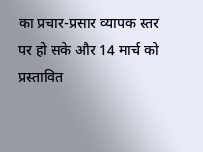का प्रचार-प्रसार व्यापक स्तर पर हो सके और 14 मार्च को प्रस्तावित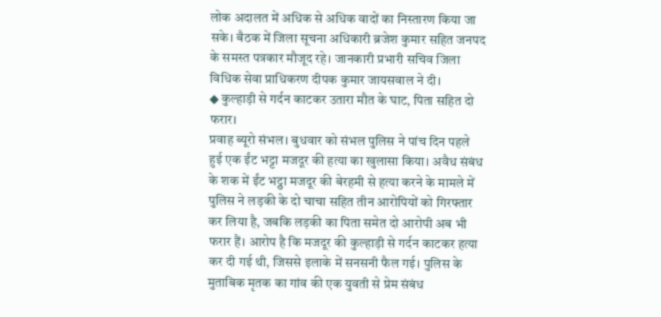लोक अदालत में अधिक से अधिक वादों का निस्तारण किया जा सके। बैठक में जिला सूचना अधिकारी ब्रजेश कुमार सहित जनपद के समस्त पत्रकार मौजूद रहे। जानकारी प्रभारी सचिव जिला विधिक सेवा प्राधिकरण दीपक कुमार जायसवाल ने दी।
◆ कुल्हाड़ी से गर्दन काटकर उतारा मौत के घाट, पिता सहित दो फरार।
प्रवाह ब्यूरो संभल। बुधवार को संभल पुलिस ने पांच दिन पहले हुई एक ईंट भट्टा मजदूर की हत्या का खुलासा किया। अवैध संबंध के शक में ईंट भट्ठा मजदूर की बेरहमी से हत्या करने के मामले में पुलिस ने लड़की के दो चाचा सहित तीन आरोपियों को गिरफ्तार कर लिया है, जबकि लड़की का पिता समेत दो आरोपी अब भी फरार हैं। आरोप है कि मजदूर की कुल्हाड़ी से गर्दन काटकर हत्या कर दी गई थी, जिससे इलाके में सनसनी फैल गई। पुलिस के मुताबिक मृतक का गांव की एक युवती से प्रेम संबंध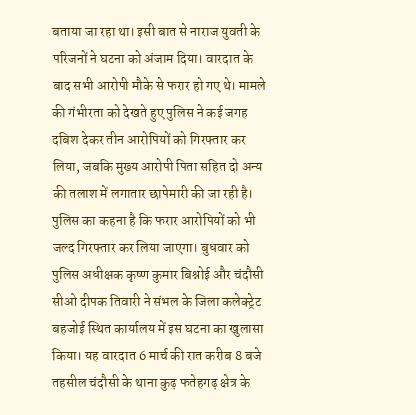बताया जा रहा था। इसी बात से नाराज युवती के परिजनों ने घटना को अंजाम दिया। वारदात के बाद सभी आरोपी मौके से फरार हो गए थे। मामले की गंभीरता को देखते हुए पुलिस ने कई जगह दबिश देकर तीन आरोपियों को गिरफ्तार कर लिया, जबकि मुख्य आरोपी पिता सहित दो अन्य की तलाश में लगातार छापेमारी की जा रही है। पुलिस का कहना है कि फरार आरोपियों को भी जल्द गिरफ्तार कर लिया जाएगा। बुधवार को पुलिस अधीक्षक कृष्ण कुमार बिश्नोई और चंदौसी सीओ दीपक तिवारी ने संभल के जिला कलेक्ट्रेट बहजोई स्थित कार्यालय में इस घटना का खुलासा किया। यह वारदात 6 मार्च की रात करीब 8 बजे तहसील चंदौसी के थाना कुढ़ फतेहगढ़ क्षेत्र के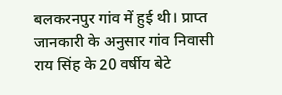बलकरनपुर गांव में हुई थी। प्राप्त जानकारी के अनुसार गांव निवासी राय सिंह के 20 वर्षीय बेटे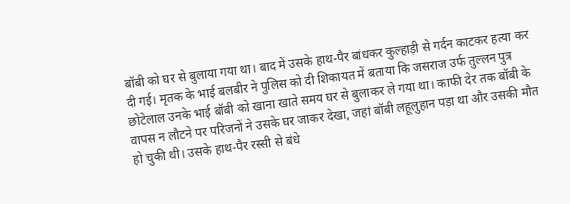बॉबी को घर से बुलाया गया था। बाद में उसके हाथ-पैर बांधकर कुल्हाड़ी से गर्दन काटकर हत्या कर दी गई। मृतक के भाई बलबीर ने पुलिस को दी शिकायत में बताया कि जसराज उर्फ तुल्लन पुत्र छोटेलाल उनके भाई बॉबी को खाना खाते समय घर से बुलाकर ले गया था। काफी देर तक बॉबी के वापस न लौटने पर परिजनों ने उसके घर जाकर देखा, जहां बॉबी लहूलुहान पड़ा था और उसकी मौत हो चुकी थी। उसके हाथ-पैर रस्सी से बंधे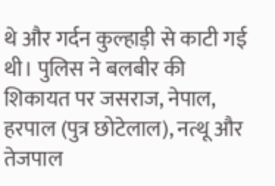थे और गर्दन कुल्हाड़ी से काटी गई थी। पुलिस ने बलबीर की शिकायत पर जसराज, नेपाल, हरपाल (पुत्र छोटेलाल), नत्थू और तेजपाल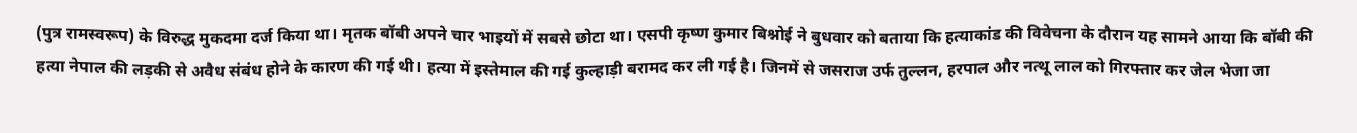(पुत्र रामस्वरूप) के विरुद्ध मुकदमा दर्ज किया था। मृतक बॉबी अपने चार भाइयों में सबसे छोटा था। एसपी कृष्ण कुमार बिश्नोई ने बुधवार को बताया कि हत्याकांड की विवेचना के दौरान यह सामने आया कि बॉबी की हत्या नेपाल की लड़की से अवैध संबंध होने के कारण की गई थी। हत्या में इस्तेमाल की गई कुल्हाड़ी बरामद कर ली गई है। जिनमें से जसराज उर्फ तुल्लन, हरपाल और नत्थू लाल को गिरफ्तार कर जेल भेजा जा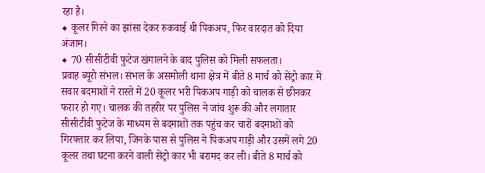रहा है।
◆ कूलर गिरने का झांसा देकर रुकवाई थी पिकअप, फिर वारदात को दिया अंजाम।
◆ 70 सीसीटीवी फुटेज खंगालने के बाद पुलिस को मिली सफलता।
प्रवाह ब्यूरो संभल। संभल के असमोली थाना क्षेत्र में बीते 8 मार्च को सेंट्रो कार में सवार बदमाशों ने रास्ते में 20 कूलर भरी पिकअप गाड़ी को चालक से छीनकर फरार हो गए। चालक की तहरीर पर पुलिस ने जांच शुरू की और लगातार सीसीटीवी फुटेज के माध्यम से बदमाशों तक पहुंच कर चारों बदमाशों को गिरफ्तार कर लिया, जिनके पास से पुलिस ने पिकअप गाड़ी और उसमें लगे 20 कूलर तथा घटना करने वाली सेंट्रो कार भी बरामद कर ली। बीते 8 मार्च को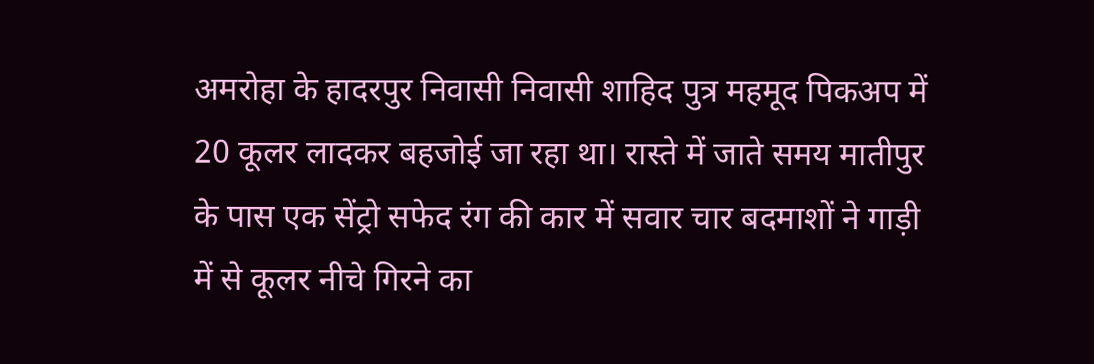अमरोहा के हादरपुर निवासी निवासी शाहिद पुत्र महमूद पिकअप में 20 कूलर लादकर बहजोई जा रहा था। रास्ते में जाते समय मातीपुर के पास एक सेंट्रो सफेद रंग की कार में सवार चार बदमाशों ने गाड़ी में से कूलर नीचे गिरने का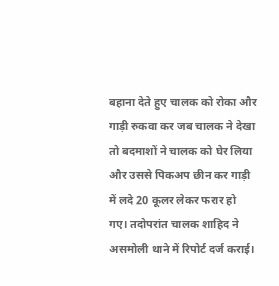बहाना देते हुए चालक को रोका और गाड़ी रुकवा कर जब चालक ने देखा तो बदमाशों ने चालक को घेर लिया और उससे पिकअप छीन कर गाड़ी में लदे 20 कूलर लेकर फरार हो गए। तदोपरांत चालक शाहिद ने असमोली थाने में रिपोर्ट दर्ज कराई।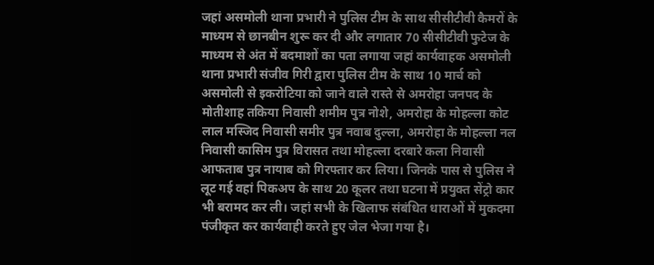जहां असमोली थाना प्रभारी ने पुलिस टीम के साथ सीसीटीवी कैमरों के माध्यम से छानबीन शुरू कर दी और लगातार 70 सीसीटीवी फुटेज के माध्यम से अंत में बदमाशों का पता लगाया जहां कार्यवाहक असमोली थाना प्रभारी संजीव गिरी द्वारा पुलिस टीम के साथ 10 मार्च को असमोली से इकरोटिया को जाने वाले रास्ते से अमरोहा जनपद के मोतीशाह तकिया निवासी शमीम पुत्र नोशे, अमरोहा के मोहल्ला कोट लाल मस्जिद निवासी समीर पुत्र नवाब दुल्ला, अमरोहा के मोहल्ला नल निवासी कासिम पुत्र विरासत तथा मोहल्ला दरबारे कला निवासी आफताब पुत्र नायाब को गिरफ्तार कर लिया। जिनके पास से पुलिस ने लूट गई वहां पिकअप के साथ 20 कूलर तथा घटना में प्रयुक्त सेंट्रो कार भी बरामद कर ली। जहां सभी के खिलाफ संबंधित धाराओं में मुकदमा पंजीकृत कर कार्यवाही करते हुए जेल भेजा गया है।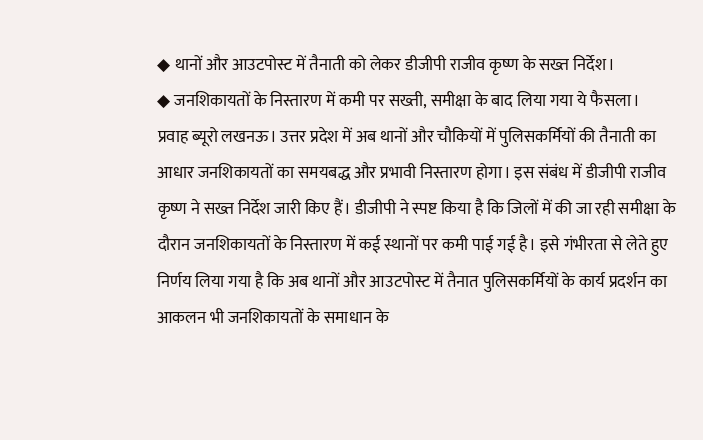◆ थानों और आउटपोस्ट में तैनाती को लेकर डीजीपी राजीव कृष्ण के सख्त निर्देश।
◆ जनशिकायतों के निस्तारण में कमी पर सख्ती, समीक्षा के बाद लिया गया ये फैसला।
प्रवाह ब्यूरो लखनऊ। उत्तर प्रदेश में अब थानों और चौकियों में पुलिसकर्मियों की तैनाती का आधार जनशिकायतों का समयबद्ध और प्रभावी निस्तारण होगा। इस संबंध में डीजीपी राजीव कृष्ण ने सख्त निर्देश जारी किए हैं। डीजीपी ने स्पष्ट किया है कि जिलों में की जा रही समीक्षा के दौरान जनशिकायतों के निस्तारण में कई स्थानों पर कमी पाई गई है। इसे गंभीरता से लेते हुए निर्णय लिया गया है कि अब थानों और आउटपोस्ट में तैनात पुलिसकर्मियों के कार्य प्रदर्शन का आकलन भी जनशिकायतों के समाधान के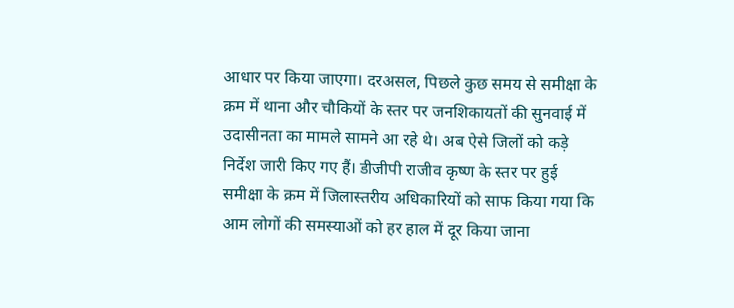आधार पर किया जाएगा। दरअसल, पिछले कुछ समय से समीक्षा के क्रम में थाना और चौकियों के स्तर पर जनशिकायतों की सुनवाई में उदासीनता का मामले सामने आ रहे थे। अब ऐसे जिलों को कड़े निर्देश जारी किए गए हैं। डीजीपी राजीव कृष्ण के स्तर पर हुई समीक्षा के क्रम में जिलास्तरीय अधिकारियों को साफ किया गया कि आम लोगों की समस्याओं को हर हाल में दूर किया जाना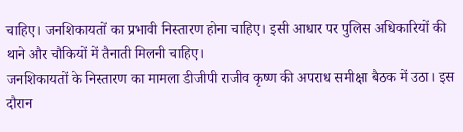चाहिए। जनशिकायतों का प्रभावी निस्तारण होना चाहिए। इसी आधार पर पुलिस अधिकारियों की थाने और चौकियों में तैनाती मिलनी चाहिए।
जनशिकायतों के निस्तारण का मामला डीजीपी राजीव कृष्ण की अपराध समीक्षा बैठक में उठा। इस दौरान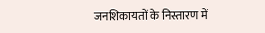जनशिकायतों के निस्तारण में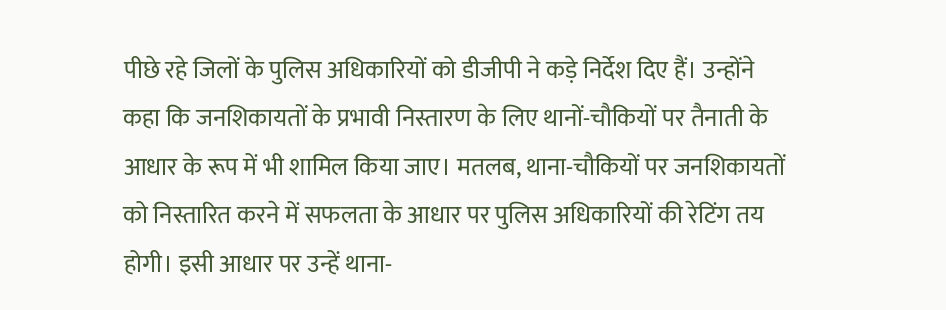पीछे रहे जिलों के पुलिस अधिकारियों को डीजीपी ने कड़े निर्देश दिए हैं। उन्होंने कहा कि जनशिकायतों के प्रभावी निस्तारण के लिए थानों-चौकियों पर तैनाती के आधार के रूप में भी शामिल किया जाए। मतलब, थाना-चौकियों पर जनशिकायतों को निस्तारित करने में सफलता के आधार पर पुलिस अधिकारियों की रेटिंग तय होगी। इसी आधार पर उन्हें थाना-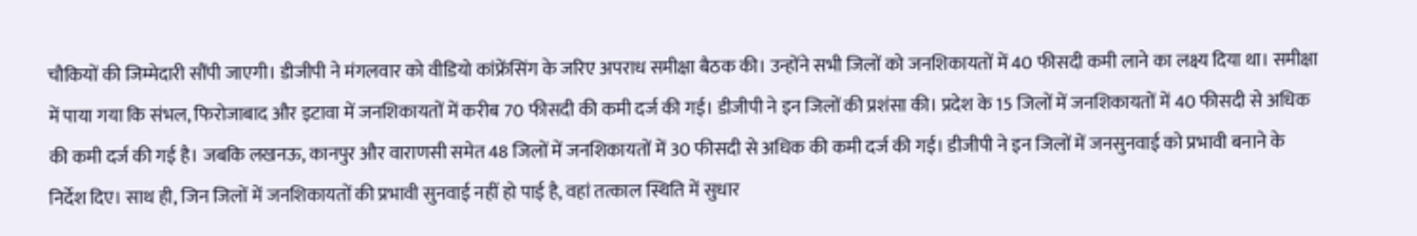चौकियों की जिम्मेदारी सौंपी जाएगी। डीजीपी ने मंगलवार को वीडियो कांफ्रेंसिंग के जरिए अपराध समीक्षा बैठक की। उन्होंने सभी जिलों को जनशिकायतों में 40 फीसदी कमी लाने का लक्ष्य दिया था। समीक्षा में पाया गया कि संभल, फिरोजाबाद और इटावा में जनशिकायतों में करीब 70 फीसदी की कमी दर्ज की गई। डीजीपी ने इन जिलों की प्रशंसा की। प्रदेश के 15 जिलों में जनशिकायतों में 40 फीसदी से अधिक की कमी दर्ज की गई है। जबकि लखनऊ, कानपुर और वाराणसी समेत 48 जिलों में जनशिकायतों में 30 फीसदी से अधिक की कमी दर्ज की गई। डीजीपी ने इन जिलों में जनसुनवाई को प्रभावी बनाने के निर्देश दिए। साथ ही, जिन जिलों में जनशिकायतों की प्रभावी सुनवाई नहीं हो पाई है, वहां तत्काल स्थिति में सुधार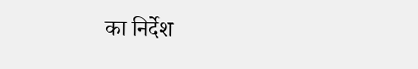का निर्देश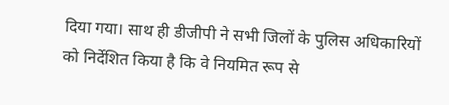दिया गया। साथ ही डीजीपी ने सभी जिलों के पुलिस अधिकारियों को निर्देशित किया है कि वे नियमित रूप से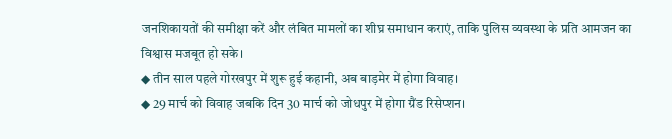जनशिकायतों की समीक्षा करें और लंबित मामलों का शीघ्र समाधान कराएं, ताकि पुलिस व्यवस्था के प्रति आमजन का विश्वास मजबूत हो सके।
◆ तीन साल पहले गोरखपुर में शुरू हुई कहानी, अब बाड़मेर में होगा विवाह।
◆ 29 मार्च को विवाह जबकि दिन 30 मार्च को जोधपुर में होगा ग्रैंड रिसेप्शन।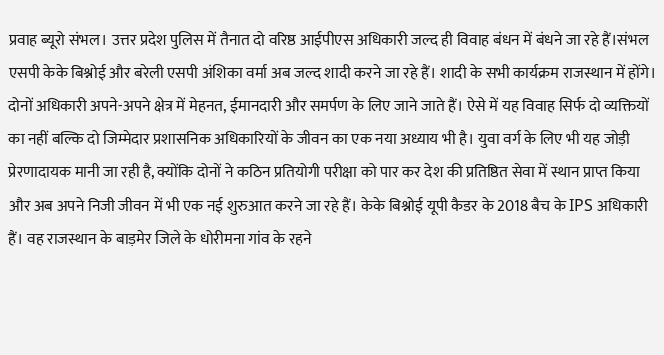प्रवाह ब्यूरो संभल। उत्तर प्रदेश पुलिस में तैनात दो वरिष्ठ आईपीएस अधिकारी जल्द ही विवाह बंधन में बंधने जा रहे हैं।संभल एसपी केके बिश्नोई और बरेली एसपी अंशिका वर्मा अब जल्द शादी करने जा रहे हैं। शादी के सभी कार्यक्रम राजस्थान में होंगे। दोनों अधिकारी अपने-अपने क्षेत्र में मेहनत, ईमानदारी और समर्पण के लिए जाने जाते हैं। ऐसे में यह विवाह सिर्फ दो व्यक्तियों का नहीं बल्कि दो जिम्मेदार प्रशासनिक अधिकारियों के जीवन का एक नया अध्याय भी है। युवा वर्ग के लिए भी यह जोड़ी प्रेरणादायक मानी जा रही है, क्योंकि दोनों ने कठिन प्रतियोगी परीक्षा को पार कर देश की प्रतिष्ठित सेवा में स्थान प्राप्त किया और अब अपने निजी जीवन में भी एक नई शुरुआत करने जा रहे हैं। केके बिश्नोई यूपी कैडर के 2018 बैच के IPS अधिकारी हैं। वह राजस्थान के बाड़मेर जिले के धोरीमना गांव के रहने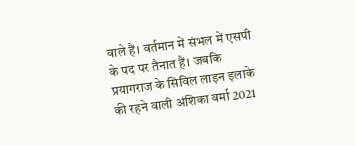वाले हैं। वर्तमान में संभल में एसपी के पद पर तैनात हैं। जबकि प्रयागराज के सिविल लाइन इलाके की रहने वाली अंशिका वर्मा 2021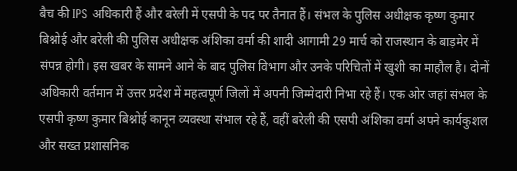बैच की IPS अधिकारी हैं और बरेली में एसपी के पद पर तैनात हैं। संभल के पुलिस अधीक्षक कृष्ण कुमार बिश्नोई और बरेली की पुलिस अधीक्षक अंशिका वर्मा की शादी आगामी 29 मार्च को राजस्थान के बाड़मेर में संपन्न होगी। इस खबर के सामने आने के बाद पुलिस विभाग और उनके परिचितों में खुशी का माहौल है। दोनों अधिकारी वर्तमान में उत्तर प्रदेश में महत्वपूर्ण जिलों में अपनी जिम्मेदारी निभा रहे हैं। एक ओर जहां संभल के एसपी कृष्ण कुमार बिश्नोई कानून व्यवस्था संभाल रहे हैं, वहीं बरेली की एसपी अंशिका वर्मा अपने कार्यकुशल और सख्त प्रशासनिक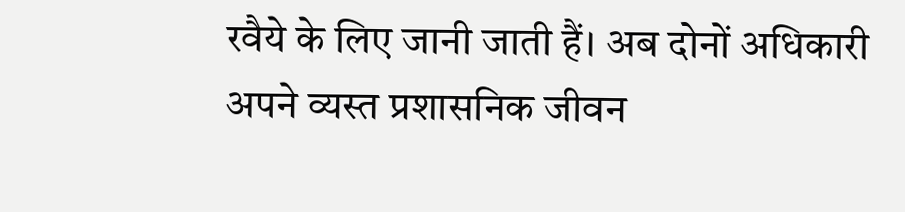रवैये के लिए जानी जाती हैं। अब दोनों अधिकारी अपने व्यस्त प्रशासनिक जीवन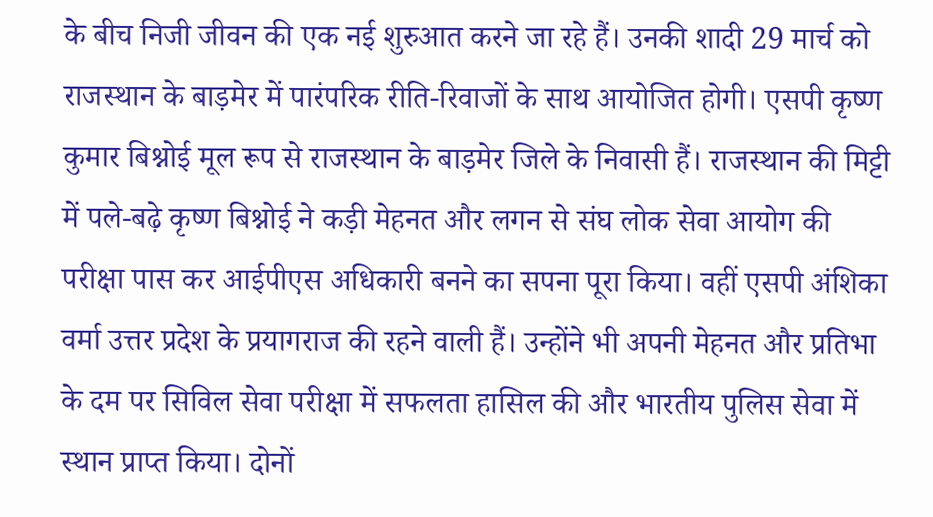के बीच निजी जीवन की एक नई शुरुआत करने जा रहे हैं। उनकी शादी 29 मार्च को राजस्थान के बाड़मेर में पारंपरिक रीति-रिवाजों के साथ आयोजित होगी। एसपी कृष्ण कुमार बिश्नोई मूल रूप से राजस्थान के बाड़मेर जिले के निवासी हैं। राजस्थान की मिट्टी में पले-बढ़े कृष्ण बिश्नोई ने कड़ी मेहनत और लगन से संघ लोक सेवा आयोग की परीक्षा पास कर आईपीएस अधिकारी बनने का सपना पूरा किया। वहीं एसपी अंशिका वर्मा उत्तर प्रदेश के प्रयागराज की रहने वाली हैं। उन्होंने भी अपनी मेहनत और प्रतिभा के दम पर सिविल सेवा परीक्षा में सफलता हासिल की और भारतीय पुलिस सेवा में स्थान प्राप्त किया। दोनों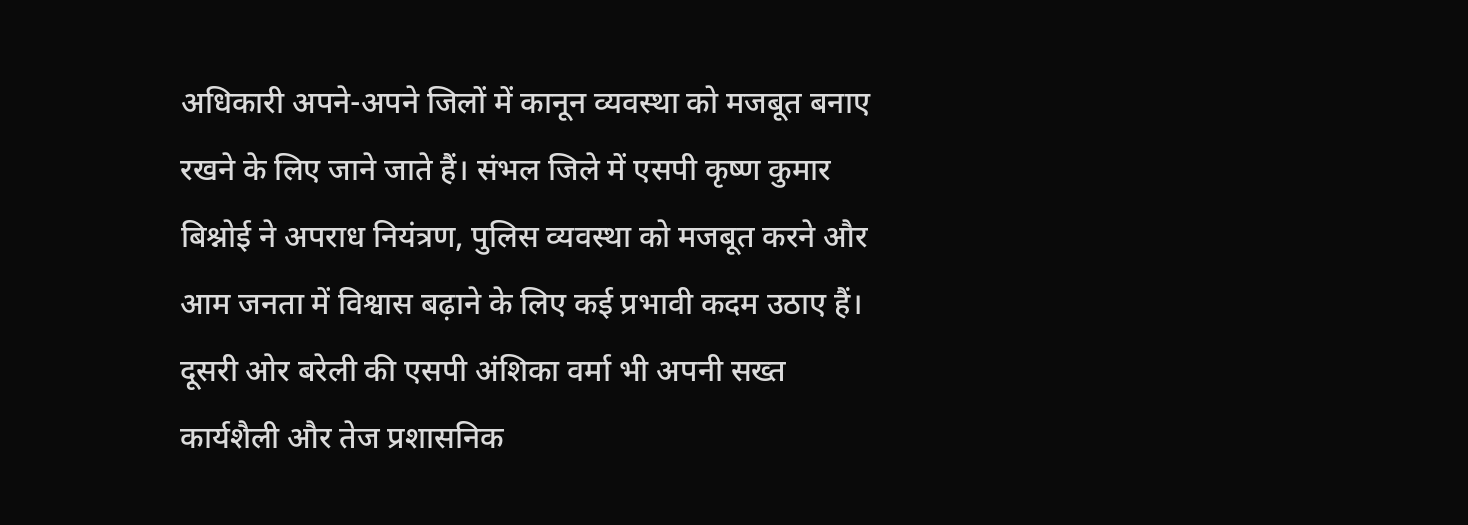अधिकारी अपने-अपने जिलों में कानून व्यवस्था को मजबूत बनाए रखने के लिए जाने जाते हैं। संभल जिले में एसपी कृष्ण कुमार बिश्नोई ने अपराध नियंत्रण, पुलिस व्यवस्था को मजबूत करने और आम जनता में विश्वास बढ़ाने के लिए कई प्रभावी कदम उठाए हैं। दूसरी ओर बरेली की एसपी अंशिका वर्मा भी अपनी सख्त कार्यशैली और तेज प्रशासनिक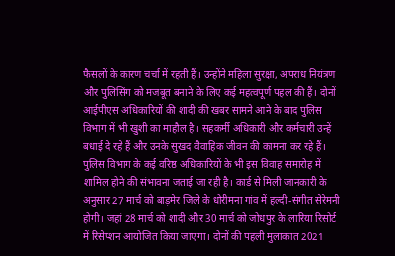फैसलों के कारण चर्चा में रहती हैं। उन्होंने महिला सुरक्षा, अपराध नियंत्रण और पुलिसिंग को मजबूत बनाने के लिए कई महत्वपूर्ण पहल की हैं। दोनों आईपीएस अधिकारियों की शादी की खबर सामने आने के बाद पुलिस विभाग में भी खुशी का माहौल है। सहकर्मी अधिकारी और कर्मचारी उन्हें बधाई दे रहे हैं और उनके सुखद वैवाहिक जीवन की कामना कर रहे हैं। पुलिस विभाग के कई वरिष्ठ अधिकारियों के भी इस विवाह समारोह में शामिल होने की संभावना जताई जा रही है। कार्ड से मिली जानकारी के अनुसार 27 मार्च को बाड़मेर जिले के धोरीमना गांव में हल्दी-संगीत सेरेमनी होगी। जहां 28 मार्च को शादी और 30 मार्च को जोधपुर के लारिया रिसोर्ट में रिसेप्शन आयोजित किया जाएगा। दोनों की पहली मुलाकात 2021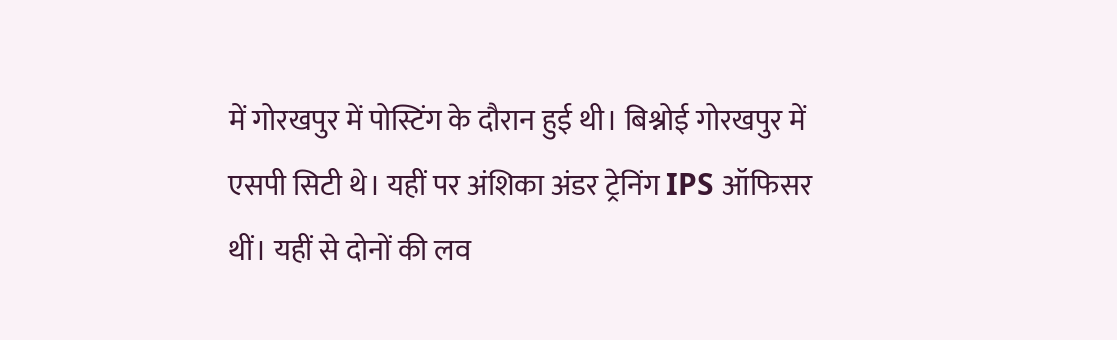में गोरखपुर में पोस्टिंग के दौरान हुई थी। बिश्नोई गोरखपुर में एसपी सिटी थे। यहीं पर अंशिका अंडर ट्रेनिंग IPS ऑफिसर थीं। यहीं से दोनों की लव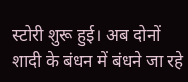स्टोरी शुरू हुई। अब दोनों शादी के बंधन में बंधने जा रहे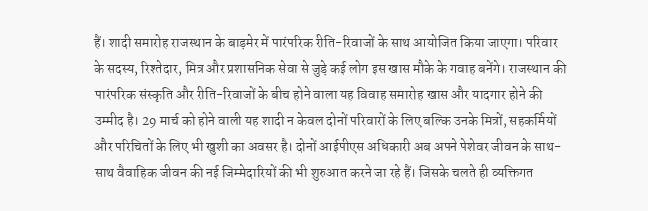हैं। शादी समारोह राजस्थान के बाड़मेर में पारंपरिक रीति-रिवाजों के साथ आयोजित किया जाएगा। परिवार के सदस्य, रिश्तेदार, मित्र और प्रशासनिक सेवा से जुड़े कई लोग इस खास मौके के गवाह बनेंगे। राजस्थान की पारंपरिक संस्कृति और रीति-रिवाजों के बीच होने वाला यह विवाह समारोह खास और यादगार होने की उम्मीद है। 29 मार्च को होने वाली यह शादी न केवल दोनों परिवारों के लिए बल्कि उनके मित्रों, सहकर्मियों और परिचितों के लिए भी खुशी का अवसर है। दोनों आईपीएस अधिकारी अब अपने पेशेवर जीवन के साथ-साथ वैवाहिक जीवन की नई जिम्मेदारियों की भी शुरुआत करने जा रहे हैं। जिसके चलते ही व्यक्तिगत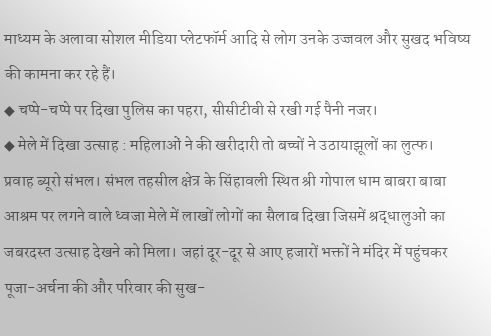माध्यम के अलावा सोशल मीडिया प्लेटफॉर्म आदि से लोग उनके उज्जवल और सुखद भविष्य की कामना कर रहे हैं।
◆ चप्पे-चप्पे पर दिखा पुलिस का पहरा, सीसीटीवी से रखी गई पैनी नजर।
◆ मेले में दिखा उत्साह : महिलाओं ने की खरीदारी तो बच्चों ने उठायाझूलों का लुत्फ।
प्रवाह ब्यूरो संभल। संभल तहसील क्षेत्र के सिंहावली स्थित श्री गोपाल धाम बाबरा बाबा आश्रम पर लगने वाले ध्वजा मेले में लाखों लोगों का सैलाब दिखा जिसमें श्रद्धालुओं का जबरदस्त उत्साह देखने को मिला। जहां दूर-दूर से आए हजारों भक्तों ने मंदिर में पहुंचकर पूजा-अर्चना की और परिवार की सुख-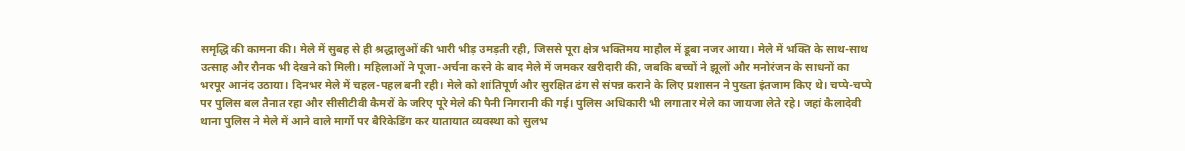समृद्धि की कामना की। मेले में सुबह से ही श्रद्धालुओं की भारी भीड़ उमड़ती रही, जिससे पूरा क्षेत्र भक्तिमय माहौल में डूबा नजर आया। मेले में भक्ति के साथ-साथ उत्साह और रौनक भी देखने को मिली। महिलाओं ने पूजा-अर्चना करने के बाद मेले में जमकर खरीदारी की, जबकि बच्चों ने झूलों और मनोरंजन के साधनों का भरपूर आनंद उठाया। दिनभर मेले में चहल-पहल बनी रही। मेले को शांतिपूर्ण और सुरक्षित ढंग से संपन्न कराने के लिए प्रशासन ने पुख्ता इंतजाम किए थे। चप्पे-चप्पे पर पुलिस बल तैनात रहा और सीसीटीवी कैमरों के जरिए पूरे मेले की पैनी निगरानी की गई। पुलिस अधिकारी भी लगातार मेले का जायजा लेते रहे। जहां कैलादेवी थाना पुलिस ने मेले में आने वाले मार्गो पर बैरिकेडिंग कर यातायात व्यवस्था को सुलभ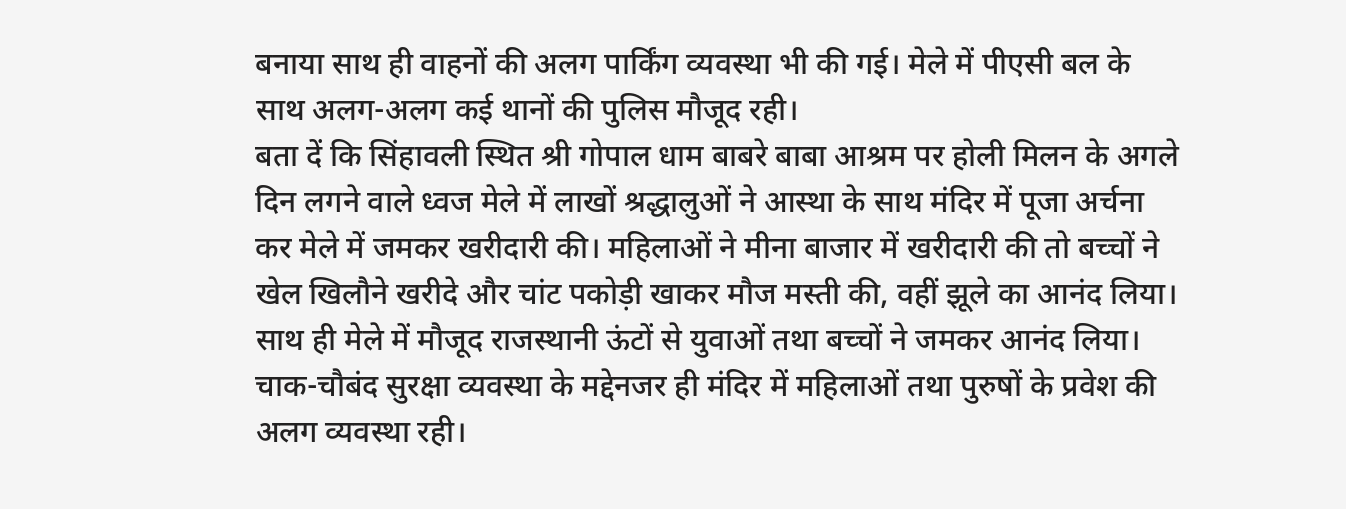बनाया साथ ही वाहनों की अलग पार्किंग व्यवस्था भी की गई। मेले में पीएसी बल के साथ अलग-अलग कई थानों की पुलिस मौजूद रही।
बता दें कि सिंहावली स्थित श्री गोपाल धाम बाबरे बाबा आश्रम पर होली मिलन के अगले दिन लगने वाले ध्वज मेले में लाखों श्रद्धालुओं ने आस्था के साथ मंदिर में पूजा अर्चना कर मेले में जमकर खरीदारी की। महिलाओं ने मीना बाजार में खरीदारी की तो बच्चों ने खेल खिलौने खरीदे और चांट पकोड़ी खाकर मौज मस्ती की, वहीं झूले का आनंद लिया। साथ ही मेले में मौजूद राजस्थानी ऊंटों से युवाओं तथा बच्चों ने जमकर आनंद लिया। चाक-चौबंद सुरक्षा व्यवस्था के मद्देनजर ही मंदिर में महिलाओं तथा पुरुषों के प्रवेश की अलग व्यवस्था रही।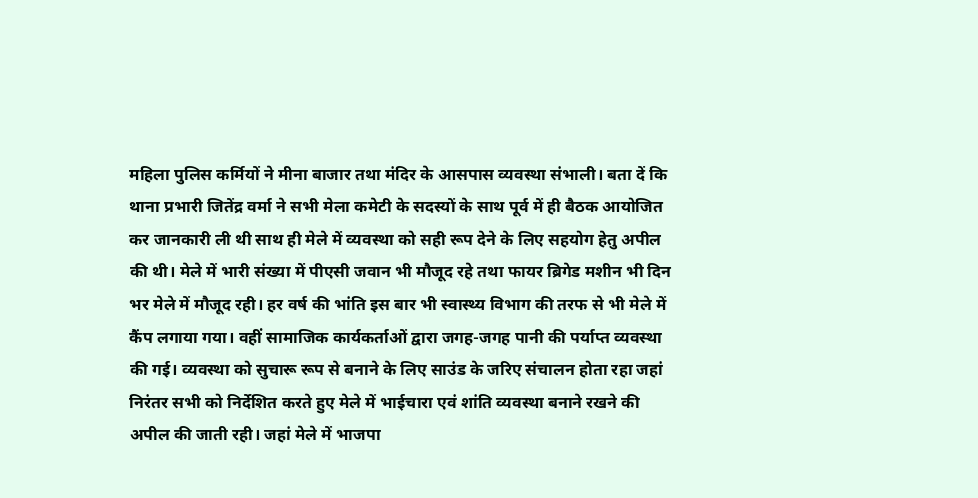महिला पुलिस कर्मियों ने मीना बाजार तथा मंदिर के आसपास व्यवस्था संभाली। बता दें कि थाना प्रभारी जितेंद्र वर्मा ने सभी मेला कमेटी के सदस्यों के साथ पूर्व में ही बैठक आयोजित कर जानकारी ली थी साथ ही मेले में व्यवस्था को सही रूप देने के लिए सहयोग हेतु अपील की थी। मेले में भारी संख्या में पीएसी जवान भी मौजूद रहे तथा फायर ब्रिगेड मशीन भी दिन भर मेले में मौजूद रही। हर वर्ष की भांति इस बार भी स्वास्थ्य विभाग की तरफ से भी मेले में कैंप लगाया गया। वहीं सामाजिक कार्यकर्ताओं द्वारा जगह-जगह पानी की पर्याप्त व्यवस्था की गई। व्यवस्था को सुचारू रूप से बनाने के लिए साउंड के जरिए संचालन होता रहा जहां निरंतर सभी को निर्देशित करते हुए मेले में भाईचारा एवं शांति व्यवस्था बनाने रखने की अपील की जाती रही। जहां मेले में भाजपा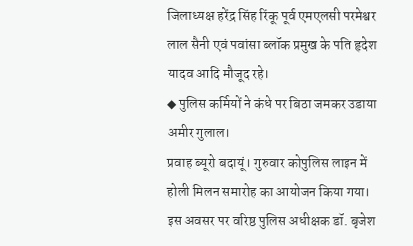जिलाध्यक्ष हरेंद्र सिंह रिंकू पूर्व एमएलसी परमेश्वर लाल सैनी एवं पवांसा ब्लॉक प्रमुख के पति हृदेश यादव आदि मौजूद रहे।
◆ पुलिस कर्मियों ने कंधे पर बिठा जमकर उडाया अमीर गुलाल।
प्रवाह ब्यूरो बदायूं। गुरुवार कोपुलिस लाइन में होली मिलन समारोह का आयोजन किया गया। इस अवसर पर वरिष्ठ पुलिस अधीक्षक डॉ. बृजेश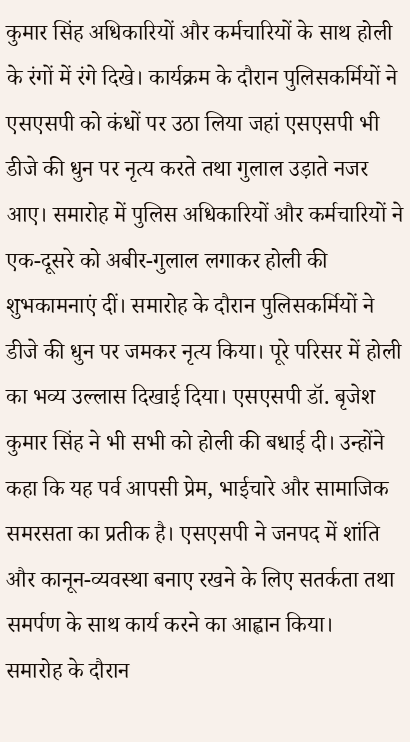कुमार सिंह अधिकारियों और कर्मचारियों के साथ होली के रंगों में रंगे दिखे। कार्यक्रम के दौरान पुलिसकर्मियों ने एसएसपी को कंधों पर उठा लिया जहां एसएसपी भी डीजे की धुन पर नृत्य करते तथा गुलाल उड़ाते नजर आए। समारोह में पुलिस अधिकारियों और कर्मचारियों ने एक-दूसरे को अबीर-गुलाल लगाकर होली की शुभकामनाएं दीं। समारोह के दौरान पुलिसकर्मियों ने डीजे की धुन पर जमकर नृत्य किया। पूरे परिसर में होली का भव्य उल्लास दिखाई दिया। एसएसपी डॉ. बृजेश कुमार सिंह ने भी सभी को होली की बधाई दी। उन्होंने कहा कि यह पर्व आपसी प्रेम, भाईचारे और सामाजिक समरसता का प्रतीक है। एसएसपी ने जनपद में शांति और कानून-व्यवस्था बनाए रखने के लिए सतर्कता तथा समर्पण के साथ कार्य करने का आह्वान किया।
समारोह के दौरान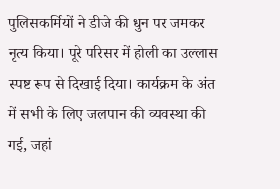पुलिसकर्मियों ने डीजे की धुन पर जमकर नृत्य किया। पूरे परिसर में होली का उल्लास स्पष्ट रूप से दिखाई दिया। कार्यक्रम के अंत में सभी के लिए जलपान की व्यवस्था की गई, जहां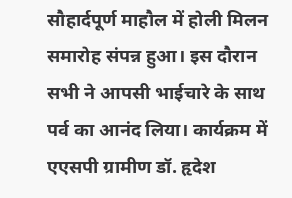सौहार्दपूर्ण माहौल में होली मिलन समारोह संपन्न हुआ। इस दौरान सभी ने आपसी भाईचारे के साथ पर्व का आनंद लिया। कार्यक्रम में एएसपी ग्रामीण डॉ. हृदेश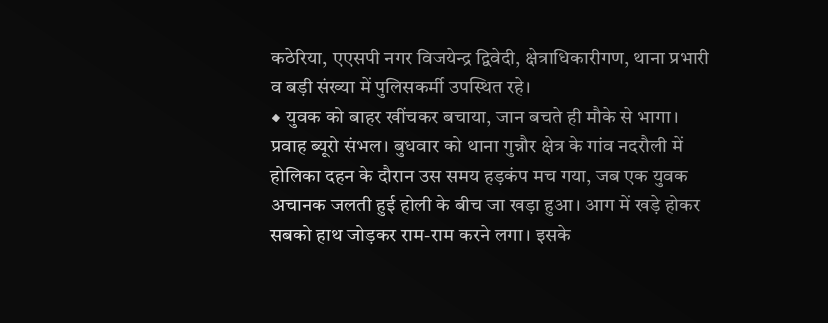कठेरिया, एएसपी नगर विजयेन्द्र द्विवेदी, क्षेत्राधिकारीगण, थाना प्रभारी व बड़ी संख्या में पुलिसकर्मी उपस्थित रहे।
◆ युवक को बाहर खींचकर बचाया, जान बचते ही मौके से भागा।
प्रवाह ब्यूरो संभल। बुधवार को थाना गुन्नौर क्षेत्र के गांव नदरौली में होलिका दहन के दौरान उस समय हड़कंप मच गया, जब एक युवक अचानक जलती हुई होली के बीच जा खड़ा हुआ। आग में खड़े होकर सबको हाथ जोड़कर राम-राम करने लगा। इसके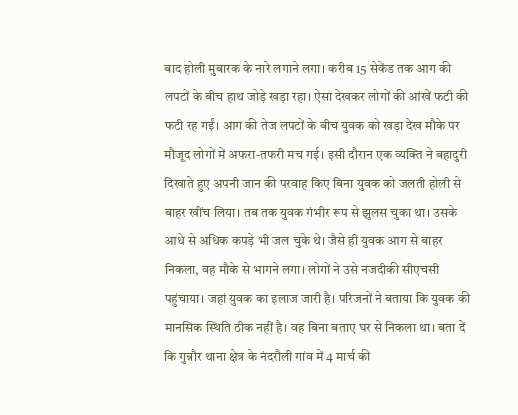बाद होली मुबारक के नारे लगाने लगा। करीब 15 सेकेंड तक आग की लपटों के बीच हाथ जोड़े खड़ा रहा। ऐसा देखकर लोगों की आंखें फटी की फटी रह गईं। आग की तेज लपटों के बीच युवक को खड़ा देख मौके पर मौजूद लोगों में अफरा-तफरी मच गई। इसी दौरान एक व्यक्ति ने बहादुरी दिखाते हुए अपनी जान की परवाह किए बिना युवक को जलती होली से बाहर खींच लिया। तब तक युवक गंभीर रूप से झुलस चुका था। उसके आधे से अधिक कपड़े भी जल चुके थे। जैसे ही युवक आग से बाहर निकला, वह मौके से भागने लगा। लोगों ने उसे नजदीकी सीएचसी पहुंचाया। जहां युवक का इलाज जारी है। परिजनों ने बताया कि युवक की मानसिक स्थिति ठीक नहीं है। वह बिना बताए घर से निकला था। बता दें कि गुन्नौर थाना क्षेत्र के नंदरौली गांव में 4 मार्च की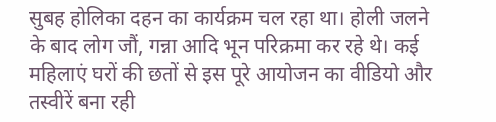सुबह होलिका दहन का कार्यक्रम चल रहा था। होली जलने के बाद लोग जौं, गन्ना आदि भून परिक्रमा कर रहे थे। कई महिलाएं घरों की छतों से इस पूरे आयोजन का वीडियो और तस्वीरें बना रही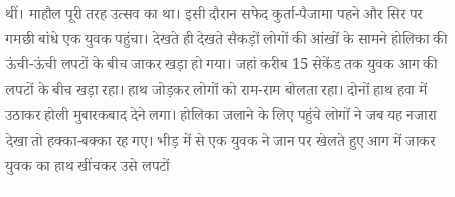थीं। माहौल पूरी तरह उत्सव का था। इसी दौरान सफेद कुर्ता-पैजामा पहने और सिर पर गमछी बांधे एक युवक पहुंचा। देखते ही देखते सैकड़ों लोगों की आंखों के सामने होलिका की ऊंची-ऊंची लपटों के बीच जाकर खड़ा हो गया। जहां करीब 15 सेकेंड तक युवक आग की लपटों के बीच खड़ा रहा। हाथ जोड़कर लोगों को राम-राम बोलता रहा। दोनों हाथ हवा में उठाकर होली मुबारकबाद देने लगा। होलिका जलाने के लिए पहुंचे लोगों ने जब यह नजारा देखा तो हक्का-बक्का रह गए। भीड़ में से एक युवक ने जान पर खेलते हुए आग में जाकर युवक का हाथ खींचकर उसे लपटों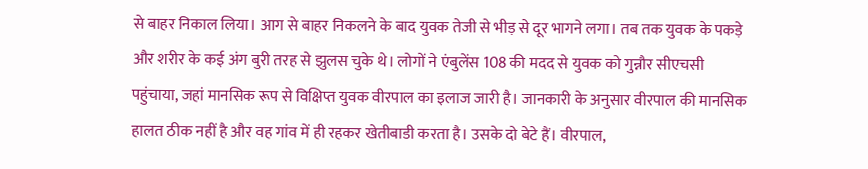से बाहर निकाल लिया। आग से बाहर निकलने के बाद युवक तेजी से भीड़ से दूर भागने लगा। तब तक युवक के पकड़े और शरीर के कई अंग बुरी तरह से झुलस चुके थे। लोगों ने एंबुलेंस 108 की मदद से युवक को गुन्नौर सीएचसी पहुंचाया, जहां मानसिक रूप से विक्षिप्त युवक वीरपाल का इलाज जारी है। जानकारी के अनुसार वीरपाल की मानसिक हालत ठीक नहीं है और वह गांव में ही रहकर खेतीबाडी करता है। उसके दो बेटे हैं। वीरपाल,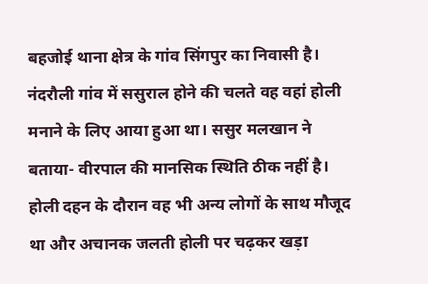बहजोई थाना क्षेत्र के गांव सिंगपुर का निवासी है। नंदरौली गांव में ससुराल होने की चलते वह वहां होली मनाने के लिए आया हुआ था। ससुर मलखान ने बताया- वीरपाल की मानसिक स्थिति ठीक नहीं है। होली दहन के दौरान वह भी अन्य लोगों के साथ मौजूद था और अचानक जलती होली पर चढ़कर खड़ा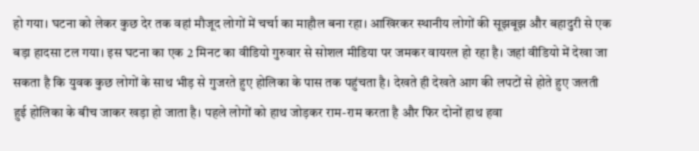हो गया। घटना को लेकर कुछ देर तक वहां मौजूद लोगों में चर्चा का माहौल बना रहा। आखिरकर स्थानीय लोगों की सूझबूझ और बहादुरी से एक बड़ा हादसा टल गया। इस घटना का एक 2 मिनट का वीडियो गुरुवार से सोशल मीडिया पर जमकर वायरल हो रहा है। जहां वीडियो में देखा जा सकता है कि युवक कुछ लोगों के साथ भीड़ से गुजरते हुए होलिका के पास तक पहुंचता है। देखते ही देखते आग की लपटों से होते हुए जलती हुई होलिका के बीच जाकर खड़ा हो जाता है। पहले लोगों को हाथ जोड़कर राम-राम करता है और फिर दोनों हाथ हवा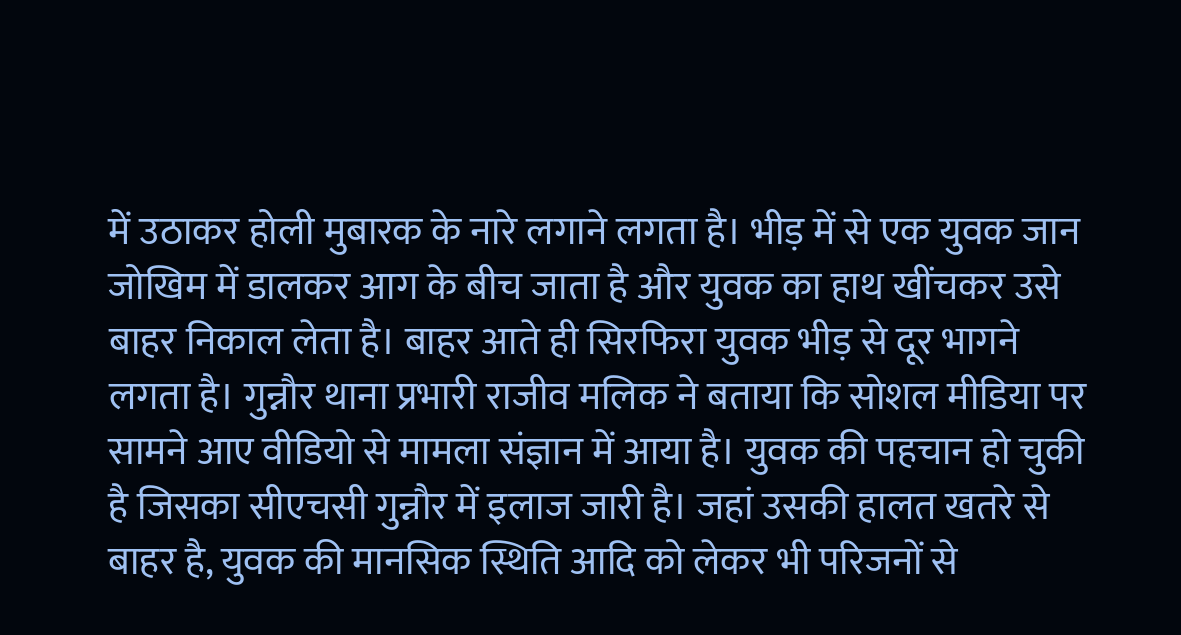में उठाकर होली मुबारक के नारे लगाने लगता है। भीड़ में से एक युवक जान जोखिम में डालकर आग के बीच जाता है और युवक का हाथ खींचकर उसे बाहर निकाल लेता है। बाहर आते ही सिरफिरा युवक भीड़ से दूर भागने लगता है। गुन्नौर थाना प्रभारी राजीव मलिक ने बताया कि सोशल मीडिया पर सामने आए वीडियो से मामला संज्ञान में आया है। युवक की पहचान हो चुकी है जिसका सीएचसी गुन्नौर में इलाज जारी है। जहां उसकी हालत खतरे से बाहर है, युवक की मानसिक स्थिति आदि को लेकर भी परिजनों से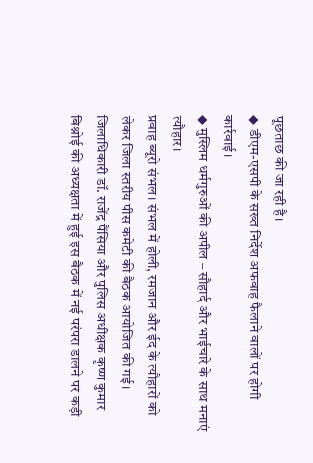पूछताछ की जा रही है।
◆ डीएम-एसपी के सख्त निर्देश अफवाह फैलाने वालों पर होगी कार्रवाई।
◆ मुस्लिम धर्मगुरुओं की अपील – सौहार्द और भाईचारे के साथ मनाएं त्यौहार।
प्रवाह ब्यूरो संभल। संभल में होली, रमजान और ईद के त्यौहारों को लेकर जिला स्तरीय पीस कमेटी की बैठक आयोजित की गई। जिलाधिकारी डॉ. राजेंद्र पैंसिया और पुलिस अधीक्षक कृष्ण कुमार बिश्नोई की अध्यक्षता में हुई इस बैठक में नई परंपरा डालने पर कड़ी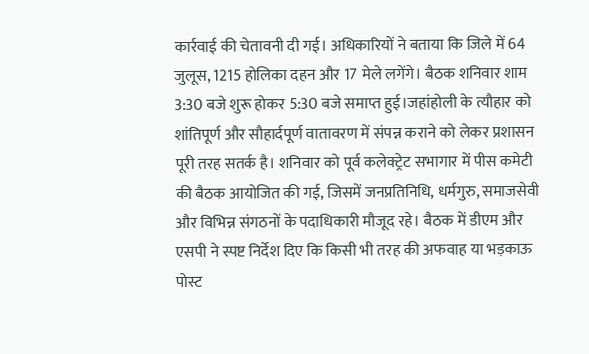कार्रवाई की चेतावनी दी गई। अधिकारियों ने बताया कि जिले में 64 जुलूस, 1215 होलिका दहन और 17 मेले लगेंगे। बैठक शनिवार शाम 3:30 बजे शुरू होकर 5:30 बजे समाप्त हुई।जहांहोली के त्यौहार को शांतिपूर्ण और सौहार्दपूर्ण वातावरण में संपन्न कराने को लेकर प्रशासन पूरी तरह सतर्क है। शनिवार को पूर्व कलेक्ट्रेट सभागार में पीस कमेटी की बैठक आयोजित की गई, जिसमें जनप्रतिनिधि, धर्मगुरु, समाजसेवी और विभिन्न संगठनों के पदाधिकारी मौजूद रहे। बैठक में डीएम और एसपी ने स्पष्ट निर्देश दिए कि किसी भी तरह की अफवाह या भड़काऊ पोस्ट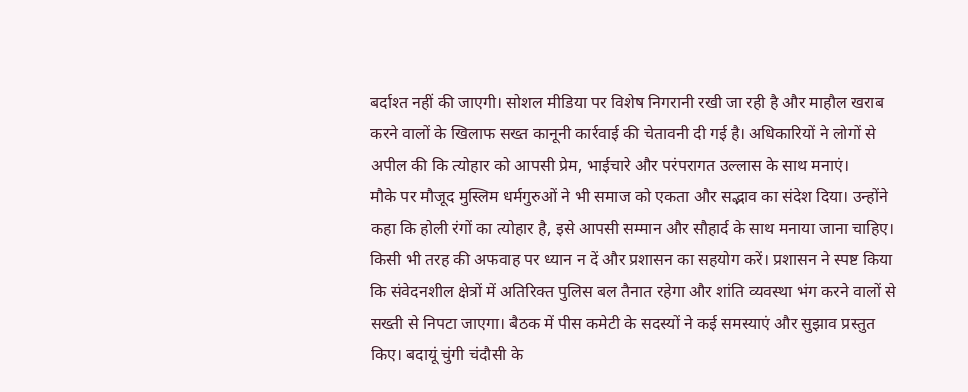बर्दाश्त नहीं की जाएगी। सोशल मीडिया पर विशेष निगरानी रखी जा रही है और माहौल खराब करने वालों के खिलाफ सख्त कानूनी कार्रवाई की चेतावनी दी गई है। अधिकारियों ने लोगों से अपील की कि त्योहार को आपसी प्रेम, भाईचारे और परंपरागत उल्लास के साथ मनाएं।
मौके पर मौजूद मुस्लिम धर्मगुरुओं ने भी समाज को एकता और सद्भाव का संदेश दिया। उन्होंने कहा कि होली रंगों का त्योहार है, इसे आपसी सम्मान और सौहार्द के साथ मनाया जाना चाहिए। किसी भी तरह की अफवाह पर ध्यान न दें और प्रशासन का सहयोग करें। प्रशासन ने स्पष्ट किया कि संवेदनशील क्षेत्रों में अतिरिक्त पुलिस बल तैनात रहेगा और शांति व्यवस्था भंग करने वालों से सख्ती से निपटा जाएगा। बैठक में पीस कमेटी के सदस्यों ने कई समस्याएं और सुझाव प्रस्तुत किए। बदायूं चुंगी चंदौसी के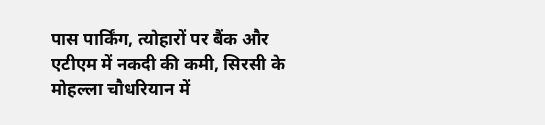पास पार्किंग, त्योहारों पर बैंक और एटीएम में नकदी की कमी, सिरसी के मोहल्ला चौधरियान में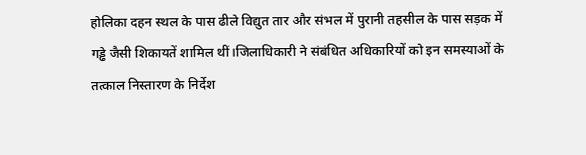होलिका दहन स्थल के पास ढीले विद्युत तार और संभल में पुरानी तहसील के पास सड़क में गड्ढे जैसी शिकायतें शामिल थीं।जिलाधिकारी ने संबंधित अधिकारियों को इन समस्याओं के तत्काल निस्तारण के निर्देश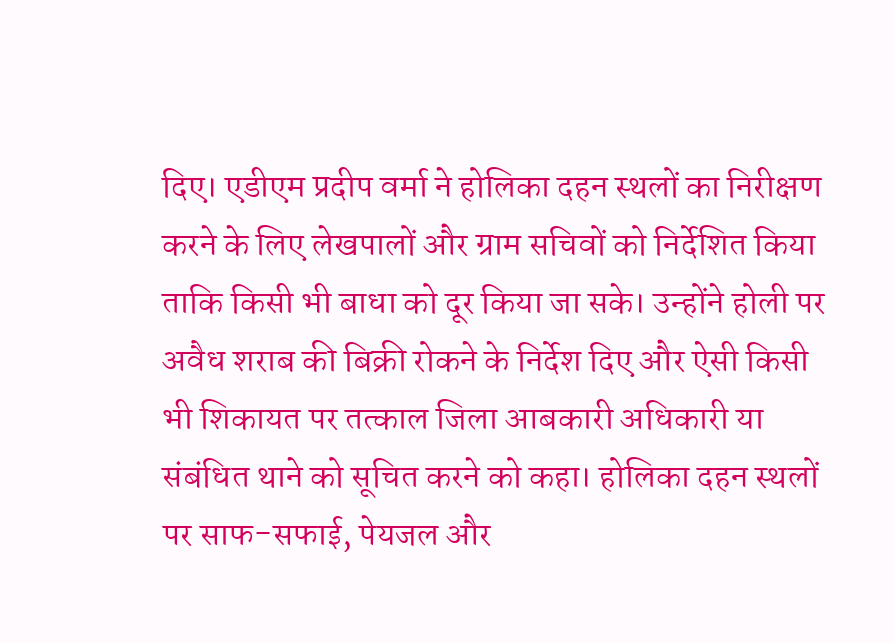दिए। एडीएम प्रदीप वर्मा ने होलिका दहन स्थलों का निरीक्षण करने के लिए लेखपालों और ग्राम सचिवों को निर्देशित किया ताकि किसी भी बाधा को दूर किया जा सके। उन्होंने होली पर अवैध शराब की बिक्री रोकने के निर्देश दिए और ऐसी किसी भी शिकायत पर तत्काल जिला आबकारी अधिकारी या संबंधित थाने को सूचित करने को कहा। होलिका दहन स्थलों पर साफ-सफाई, पेयजल और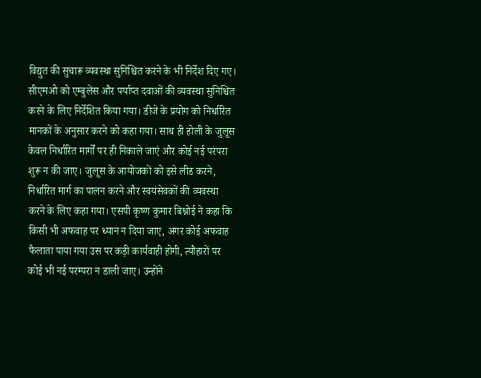विद्युत की सुचारू व्यवस्था सुनिश्चित करने के भी निर्देश दिए गए। सीएमओ को एम्बुलेंस और पर्याप्त दवाओं की व्यवस्था सुनिश्चित करने के लिए निर्देशित किया गया। डीजे के प्रयोग को निर्धारित मानकों के अनुसार करने को कहा गया। साथ ही होली के जुलूस केवल निर्धारित मार्गों पर ही निकाले जाएं और कोई नई परंपरा शुरू न की जाए। जुलूस के आयोजकों को इसे लीड करने, निर्धारित मार्ग का पालन करने और स्वयंसेवकों की व्यवस्था करने के लिए कहा गया। एसपी कृष्ण कुमार बिश्नोई ने कहा कि किसी भी अफवाह पर ध्यान न दिया जाए, अगर कोई अफवाह फैलाता पाया गया उस पर कड़ी कार्यवाही होगी, त्यौहारों पर कोई भी नई परम्परा न डाली जाए। उन्होंने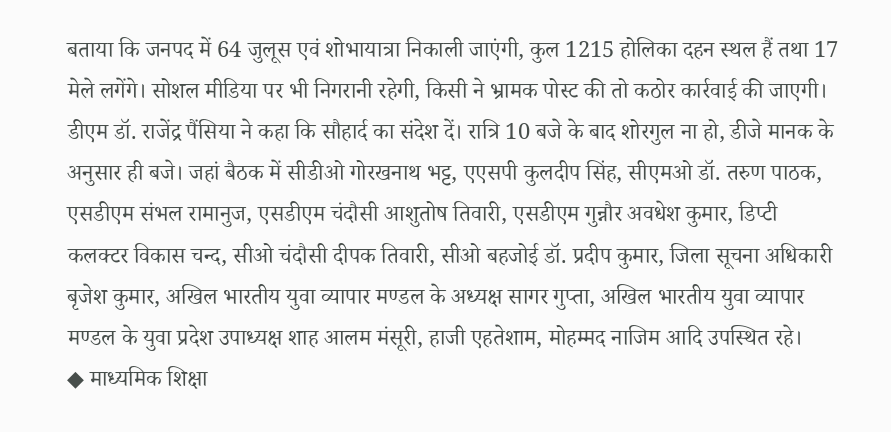बताया कि जनपद में 64 जुलूस एवं शोभायात्रा निकाली जाएंगी, कुल 1215 होलिका दहन स्थल हैं तथा 17 मेले लगेंगे। सोशल मीडिया पर भी निगरानी रहेगी, किसी ने भ्रामक पोस्ट की तो कठोर कार्रवाई की जाएगी। डीएम डॉ. राजेंद्र पैंसिया ने कहा कि सौहार्द का संदेश दें। रात्रि 10 बजे के बाद शोरगुल ना हो, डीजे मानक के अनुसार ही बजे। जहां बैठक में सीडीओ गोरखनाथ भट्ट, एएसपी कुलदीप सिंह, सीएमओ डॉ. तरुण पाठक, एसडीएम संभल रामानुज, एसडीएम चंदौसी आशुतोष तिवारी, एसडीएम गुन्नौर अवधेश कुमार, डिप्टी कलक्टर विकास चन्द, सीओ चंदौसी दीपक तिवारी, सीओ बहजोई डॉ. प्रदीप कुमार, जिला सूचना अधिकारी बृजेश कुमार, अखिल भारतीय युवा व्यापार मण्डल के अध्यक्ष सागर गुप्ता, अखिल भारतीय युवा व्यापार मण्डल के युवा प्रदेश उपाध्यक्ष शाह आलम मंसूरी, हाजी एहतेशाम, मोहम्मद नाजिम आदि उपस्थित रहे।
◆ माध्यमिक शिक्षा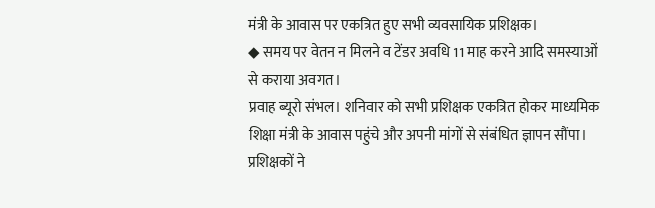मंत्री के आवास पर एकत्रित हुए सभी व्यवसायिक प्रशिक्षक।
◆ समय पर वेतन न मिलने व टेंडर अवधि 11 माह करने आदि समस्याओं से कराया अवगत।
प्रवाह ब्यूरो संभल। शनिवार को सभी प्रशिक्षक एकत्रित होकर माध्यमिक शिक्षा मंत्री के आवास पहुंचे और अपनी मांगों से संबंधित ज्ञापन सौंपा। प्रशिक्षकों ने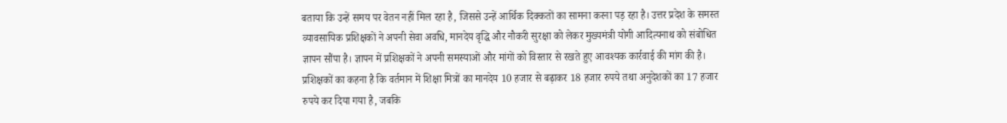बताया कि उन्हें समय पर वेतन नहीं मिल रहा है, जिससे उन्हें आर्थिक दिक्कतों का सामना करना पड़ रहा है। उत्तर प्रदेश के समस्त व्यावसायिक प्रशिक्षकों ने अपनी सेवा अवधि, मानदेय वृद्धि और नौकरी सुरक्षा को लेकर मुख्यमंत्री योगी आदित्यनाथ को संबोधित ज्ञापन सौंपा है। ज्ञापन में प्रशिक्षकों ने अपनी समस्याओं और मांगों को विस्तार से रखते हुए आवश्यक कार्रवाई की मांग की है। प्रशिक्षकों का कहना है कि वर्तमान में शिक्षा मित्रों का मानदेय 10 हजार से बढ़ाकर 18 हजार रुपये तथा अनुदेशकों का 17 हजार रुपये कर दिया गया है, जबकि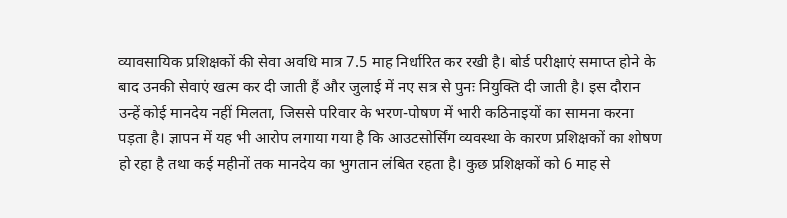व्यावसायिक प्रशिक्षकों की सेवा अवधि मात्र 7.5 माह निर्धारित कर रखी है। बोर्ड परीक्षाएं समाप्त होने के बाद उनकी सेवाएं खत्म कर दी जाती हैं और जुलाई में नए सत्र से पुनः नियुक्ति दी जाती है। इस दौरान उन्हें कोई मानदेय नहीं मिलता, जिससे परिवार के भरण-पोषण में भारी कठिनाइयों का सामना करना पड़ता है। ज्ञापन में यह भी आरोप लगाया गया है कि आउटसोर्सिंग व्यवस्था के कारण प्रशिक्षकों का शोषण हो रहा है तथा कई महीनों तक मानदेय का भुगतान लंबित रहता है। कुछ प्रशिक्षकों को 6 माह से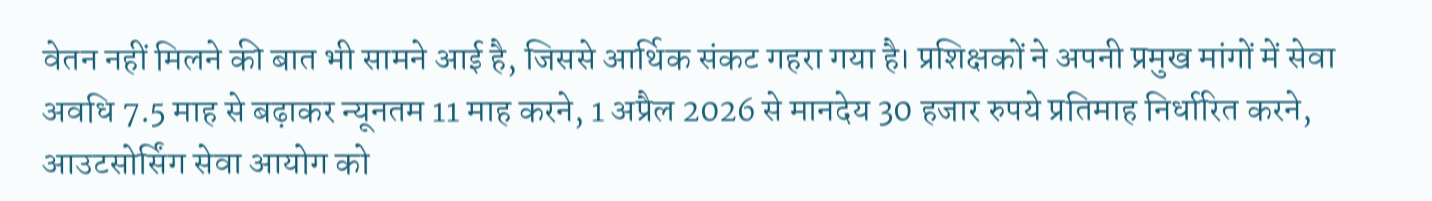वेतन नहीं मिलने की बात भी सामने आई है, जिससे आर्थिक संकट गहरा गया है। प्रशिक्षकों ने अपनी प्रमुख मांगों में सेवा अवधि 7.5 माह से बढ़ाकर न्यूनतम 11 माह करने, 1 अप्रैल 2026 से मानदेय 30 हजार रुपये प्रतिमाह निर्धारित करने, आउटसोर्सिंग सेवा आयोग को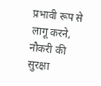प्रभावी रूप से लागू करने, नौकरी की सुरक्षा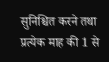सुनिश्चित करने तथा प्रत्येक माह की 1 से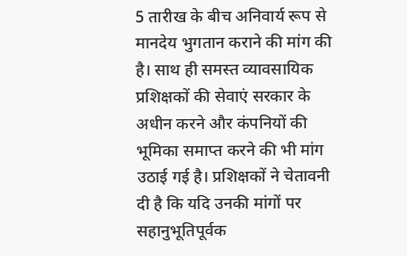5 तारीख के बीच अनिवार्य रूप से मानदेय भुगतान कराने की मांग की है। साथ ही समस्त व्यावसायिक प्रशिक्षकों की सेवाएं सरकार के अधीन करने और कंपनियों की भूमिका समाप्त करने की भी मांग उठाई गई है। प्रशिक्षकों ने चेतावनी दी है कि यदि उनकी मांगों पर सहानुभूतिपूर्वक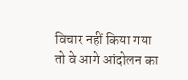विचार नहीं किया गया तो वे आगे आंदोलन का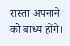रास्ता अपनाने को बाध्य होंगे।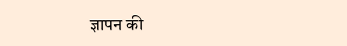ज्ञापन की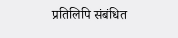प्रतिलिपि संबंधित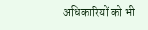अधिकारियों को भी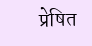प्रेषित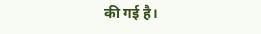की गई है।